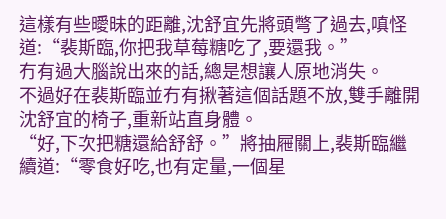這樣有些曖昧的距離,沈舒宜先將頭彆了過去,嗔怪道:“裴斯臨,你把我草莓糖吃了,要還我。”
冇有過大腦說出來的話,總是想讓人原地消失。
不過好在裴斯臨並冇有揪著這個話題不放,雙手離開沈舒宜的椅子,重新站直身體。
“好,下次把糖還給舒舒。”將抽屜關上,裴斯臨繼續道:“零食好吃,也有定量,一個星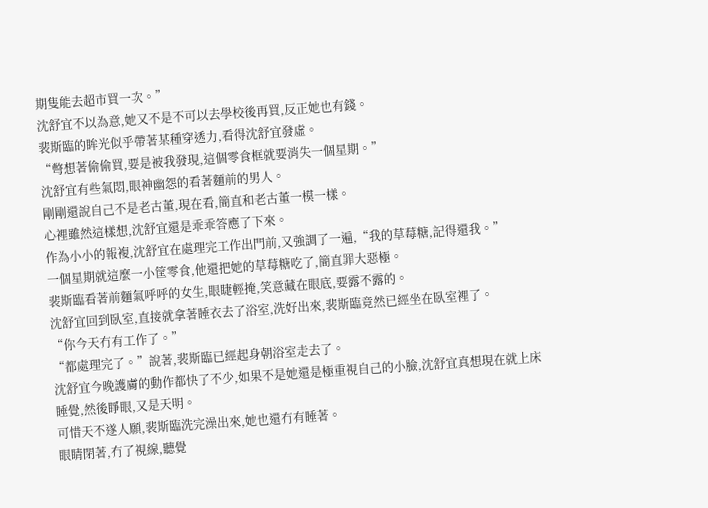期隻能去超市買一次。”
沈舒宜不以為意,她又不是不可以去學校後再買,反正她也有錢。
裴斯臨的眸光似乎帶著某種穿透力,看得沈舒宜發虛。
“彆想著偷偷買,要是被我發現,這個零食框就要消失一個星期。”
沈舒宜有些氣悶,眼神幽怨的看著麵前的男人。
剛剛還說自己不是老古董,現在看,簡直和老古董一模一樣。
心裡雖然這樣想,沈舒宜還是乖乖答應了下來。
作為小小的報複,沈舒宜在處理完工作出門前,又強調了一遍,“我的草莓糖,記得還我。”
一個星期就這麼一小筐零食,他還把她的草莓糖吃了,簡直罪大惡極。
裴斯臨看著前麵氣呼呼的女生,眼睫輕掩,笑意藏在眼底,要露不露的。
沈舒宜回到臥室,直接就拿著睡衣去了浴室,洗好出來,裴斯臨竟然已經坐在臥室裡了。
“你今天冇有工作了。”
“都處理完了。”說著,裴斯臨已經起身朝浴室走去了。
沈舒宜今晚護膚的動作都快了不少,如果不是她還是極重視自己的小臉,沈舒宜真想現在就上床睡覺,然後睜眼,又是天明。
可惜天不遂人願,裴斯臨洗完澡出來,她也還冇有睡著。
眼睛閉著,冇了視線,聽覺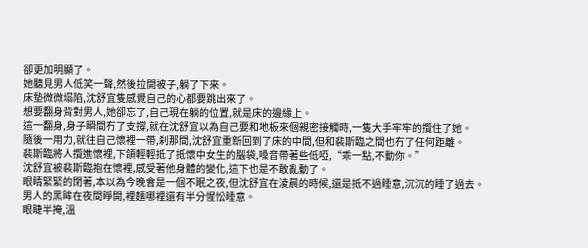卻更加明顯了。
她聽見男人低笑一聲,然後拉開被子,躺了下來。
床墊微微塌陷,沈舒宜隻感覺自己的心都要跳出來了。
想要翻身背對男人,她卻忘了,自己現在躺的位置,就是床的邊緣上。
這一翻身,身子瞬間冇了支撐,就在沈舒宜以為自己要和地板來個親密接觸時,一隻大手牢牢的攬住了她。
隨後一用力,就往自己懷裡一帶,刹那間,沈舒宜重新回到了床的中間,但和裴斯臨之間也冇了任何距離。
裴斯臨將人攬進懷裡,下頜輕輕抵了抵懷中女生的腦袋,嗓音帶著些低啞,“乖一點,不動你。”
沈舒宜被裴斯臨抱在懷裡,感受著他身體的變化,這下也是不敢亂動了。
眼睛緊緊的閉著,本以為今晚會是一個不眠之夜,但沈舒宜在淩晨的時候,還是抵不過睡意,沉沉的睡了過去。
男人的黑眸在夜間睜開,裡麵哪裡還有半分惺忪睡意。
眼睫半掩,溫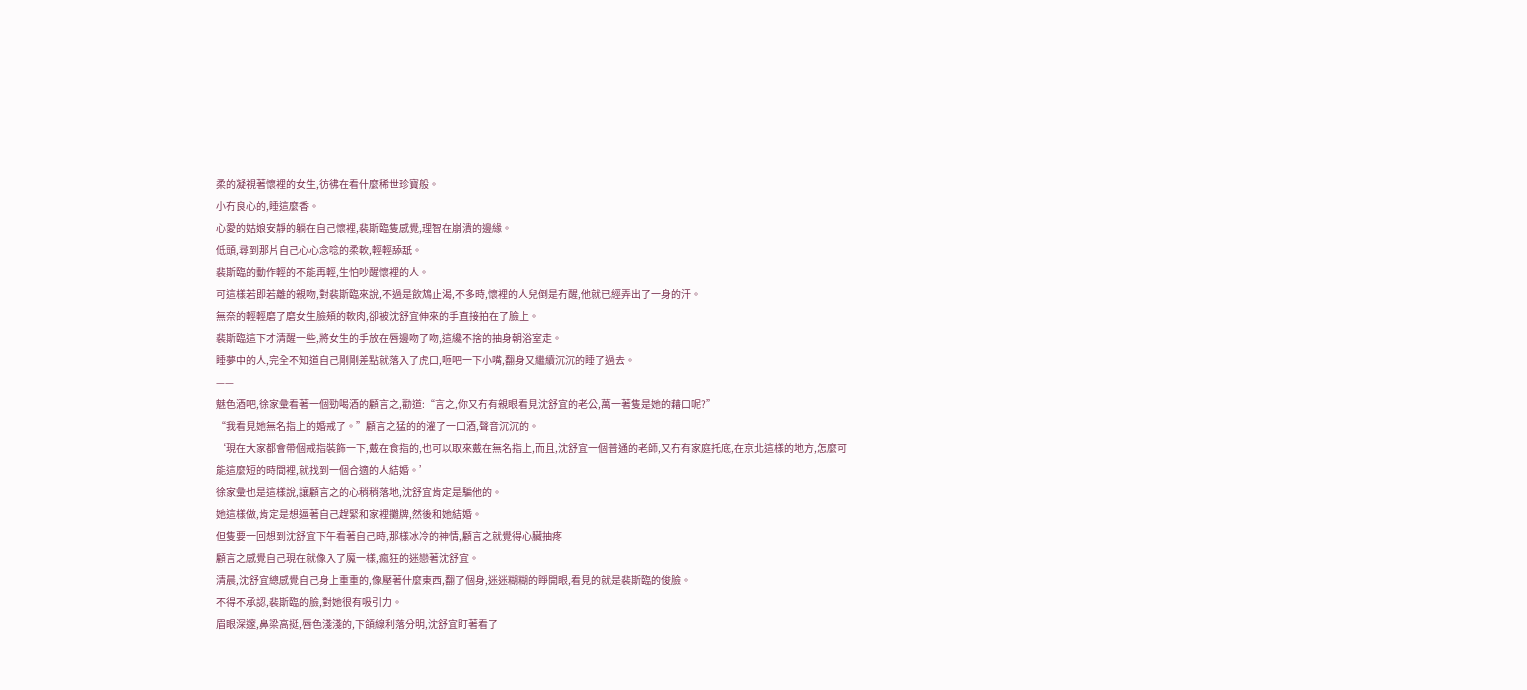柔的凝視著懷裡的女生,彷彿在看什麼稀世珍寶般。
小冇良心的,睡這麼香。
心愛的姑娘安靜的躺在自己懷裡,裴斯臨隻感覺,理智在崩潰的邊緣。
低頭,尋到那片自己心心念唸的柔軟,輕輕舔舐。
裴斯臨的動作輕的不能再輕,生怕吵醒懷裡的人。
可這樣若即若離的親吻,對裴斯臨來說,不過是飲鴆止渴,不多時,懷裡的人兒倒是冇醒,他就已經弄出了一身的汗。
無奈的輕輕磨了磨女生臉頰的軟肉,卻被沈舒宜伸來的手直接拍在了臉上。
裴斯臨這下才清醒一些,將女生的手放在唇邊吻了吻,這纔不捨的抽身朝浴室走。
睡夢中的人,完全不知道自己剛剛差點就落入了虎口,咂吧一下小嘴,翻身又繼續沉沉的睡了過去。
——
魅色酒吧,徐家彙看著一個勁喝酒的顧言之,勸道:“言之,你又冇有親眼看見沈舒宜的老公,萬一著隻是她的藉口呢?”
“我看見她無名指上的婚戒了。”顧言之猛的的灌了一口酒,聲音沉沉的。
‘現在大家都會帶個戒指裝飾一下,戴在食指的,也可以取來戴在無名指上,而且,沈舒宜一個普通的老師,又冇有家庭托底,在京北這樣的地方,怎麼可能這麼短的時間裡,就找到一個合適的人結婚。’
徐家彙也是這樣說,讓顧言之的心稍稍落地,沈舒宜肯定是騙他的。
她這樣做,肯定是想逼著自己趕緊和家裡攤牌,然後和她結婚。
但隻要一回想到沈舒宜下午看著自己時,那樣冰冷的神情,顧言之就覺得心臟抽疼
顧言之感覺自己現在就像入了魔一樣,瘋狂的迷戀著沈舒宜。
清晨,沈舒宜總感覺自己身上重重的,像壓著什麼東西,翻了個身,迷迷糊糊的睜開眼,看見的就是裴斯臨的俊臉。
不得不承認,裴斯臨的臉,對她很有吸引力。
眉眼深邃,鼻梁高挺,唇色淺淺的,下頜線利落分明,沈舒宜盯著看了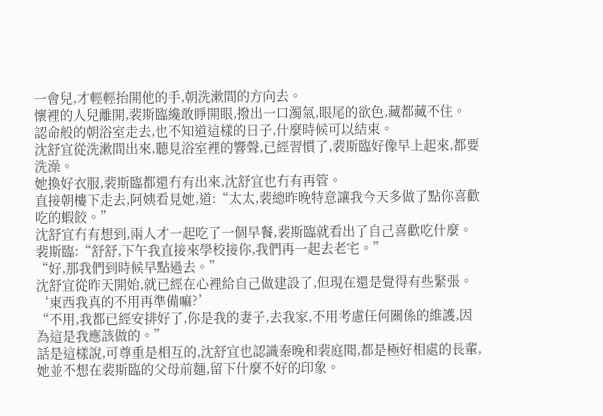一會兒,才輕輕抬開他的手,朝洗漱間的方向去。
懷裡的人兒離開,裴斯臨纔敢睜開眼,撥出一口濁氣,眼尾的欲色,藏都藏不住。
認命般的朝浴室走去,也不知道這樣的日子,什麼時候可以結束。
沈舒宜從洗漱間出來,聽見浴室裡的響聲,已經習慣了,裴斯臨好像早上起來,都要洗澡。
她換好衣服,裴斯臨都還冇有出來,沈舒宜也冇有再管。
直接朝樓下走去,阿姨看見她,道:“太太,裴總昨晚特意讓我今天多做了點你喜歡吃的蝦餃。”
沈舒宜冇有想到,兩人才一起吃了一個早餐,裴斯臨就看出了自己喜歡吃什麼。
裴斯臨:“舒舒,下午我直接來學校接你,我們再一起去老宅。”
“好,那我們到時候早點過去。”
沈舒宜從昨天開始,就已經在心裡給自己做建設了,但現在還是覺得有些緊張。
‘東西我真的不用再準備嘛?’
“不用,我都已經安排好了,你是我的妻子,去我家,不用考慮任何關係的維護,因為這是我應該做的。”
話是這樣說,可尊重是相互的,沈舒宜也認識秦晚和裴庭聞,都是極好相處的長輩,她並不想在裴斯臨的父母前麵,留下什麼不好的印象。